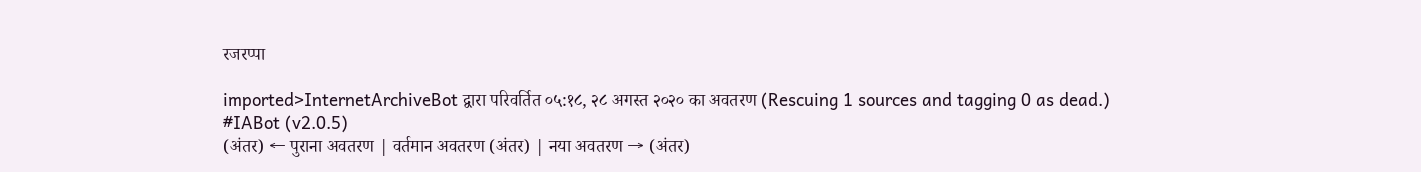रजरप्पा

imported>InternetArchiveBot द्वारा परिवर्तित ०५:१८, २८ अगस्त २०२० का अवतरण (Rescuing 1 sources and tagging 0 as dead.) #IABot (v2.0.5)
(अंतर) ← पुराना अवतरण | वर्तमान अवतरण (अंतर) | नया अवतरण → (अंतर)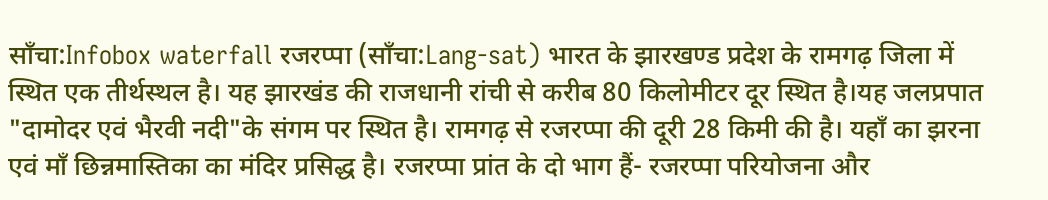साँचा:Infobox waterfall रजरप्पा (साँचा:Lang-sat) भारत के झारखण्ड प्रदेश के रामगढ़ जिला में स्थित एक तीर्थस्थल है। यह झारखंड की राजधानी रांची से करीब 80 किलोमीटर दूर स्थित है।यह जलप्रपात "दामोदर एवं भैरवी नदी"के संगम पर स्थित है। रामगढ़ से रजरप्पा की दूरी 28 किमी की है। यहाँ का झरना एवं माँ छिन्नमास्तिका का मंदिर प्रसिद्ध है। रजरप्पा प्रांत के दो भाग हैं- रजरप्पा परियोजना और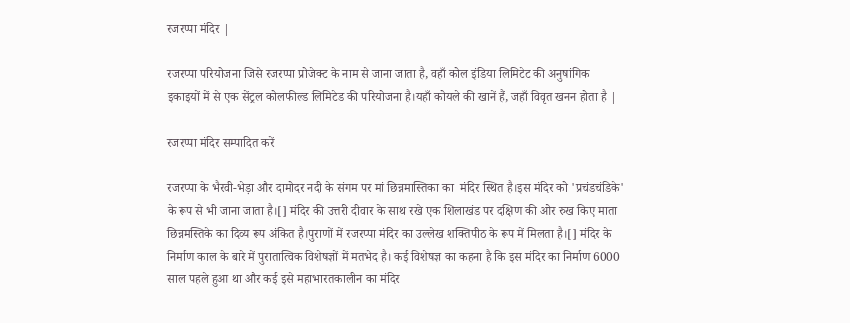रजरप्पा मंदिर |

रजरप्पा परियोजना जिसे रजरप्पा प्रोजेक्ट के नाम से जाना जाता है, वहाँ कोल इंडिया लिमिटेट की अनुषांगिक इकाइयों में से एक सेंट्रल कोलफील्ड लिमिटेड की परियोजना है।यहाँ कोयले की खानें हैं, जहाँ विवृत खनन होता है |

रजरप्पा मंदिर सम्पादित करें

रजरप्पा के भैरवी-भेड़ा और दामोदर नदी के संगम पर मां छिन्नमास्तिका का  मंदिर स्थित है।इस मंदिर को 'प्रचंडचंडिके' के रूप से भी जाना जाता है।[] मंदिर की उत्तरी दीवार के साथ रखे एक शिलाखंड पर दक्षिण की ओर रुख किए माता छिन्नमस्तिके का दिव्य रूप अंकित है।पुराणों में रजरप्पा मंदिर का उल्लेख शक्तिपीठ के रूप में मिलता है।[] मंदिर के निर्माण काल के बारे में पुरातात्विक विशेषज्ञों में मतभेद है। कई विशेषज्ञ का कहना है कि इस मंदिर का निर्माण 6000 साल पहले हुआ था और कई इसे महाभारतकालीन का मंदिर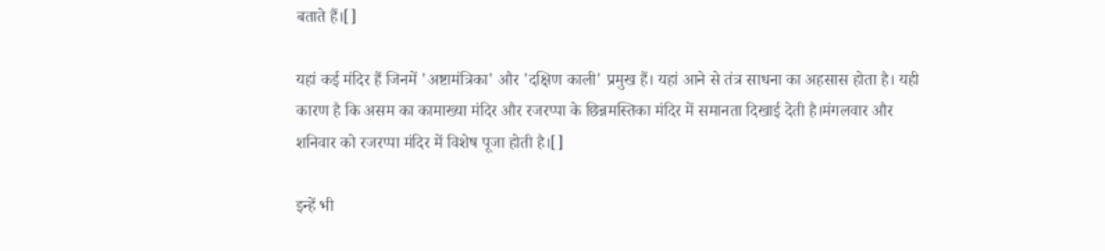बताते हैं।[]

यहां कई मंदिर हैं जिनमें 'अष्टामंत्रिका' और 'दक्षिण काली' प्रमुख हैं। यहां आने से तंत्र साधना का अहसास होता है। यही कारण है कि असम का कामाख्या मंदिर और रजरप्पा के छिन्नमस्तिका मंदिर में समानता दिखाई देती है।मंगलवार और शनिवार को रजरप्पा मंदिर में विशेष पूजा होती है।[]

इन्हें भी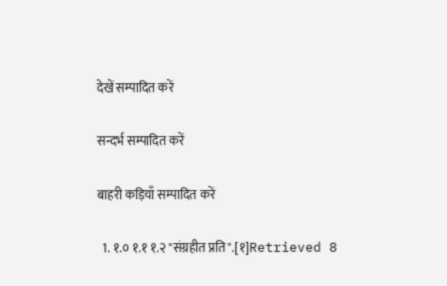देखें सम्पादित करें

सन्दर्भ सम्पादित करें

बाहरी कड़ियाँ सम्पादित करें

  1. १.० १.१ १.२ "संग्रहीत प्रति".[१]Retrieved 8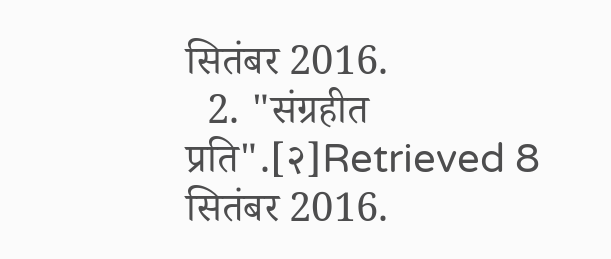सितंबर 2016.
  2. "संग्रहीत प्रति".[२]Retrieved 8 सितंबर 2016.